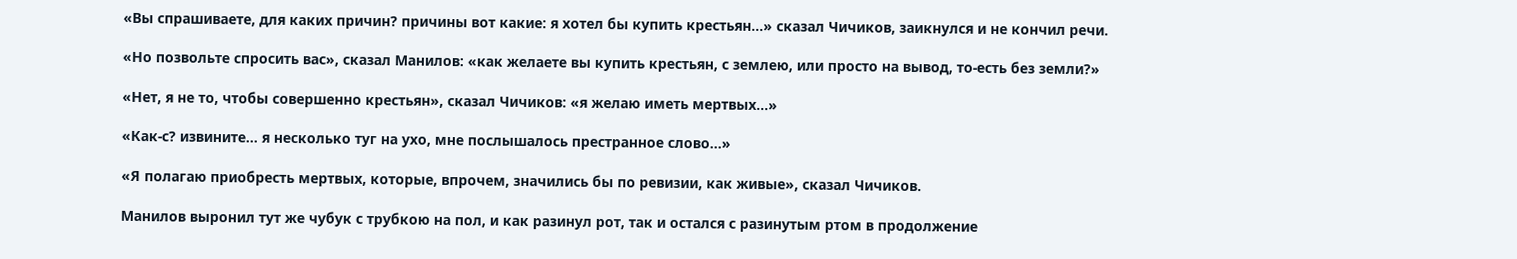«Вы спрашиваете, для каких причин? причины вот какие: я хотел бы купить крестьян…» сказал Чичиков, заикнулся и не кончил речи.

«Но позвольте спросить вас», сказал Манилов: «как желаете вы купить крестьян, с землею, или просто на вывод, то-есть без земли?»

«Нет, я не то, чтобы совершенно крестьян», сказал Чичиков: «я желаю иметь мертвых…»

«Как-с? извините… я несколько туг на ухо, мне послышалось престранное слово…»

«Я полагаю приобресть мертвых, которые, впрочем, значились бы по ревизии, как живые», сказал Чичиков.

Манилов выронил тут же чубук с трубкою на пол, и как разинул рот, так и остался с разинутым ртом в продолжение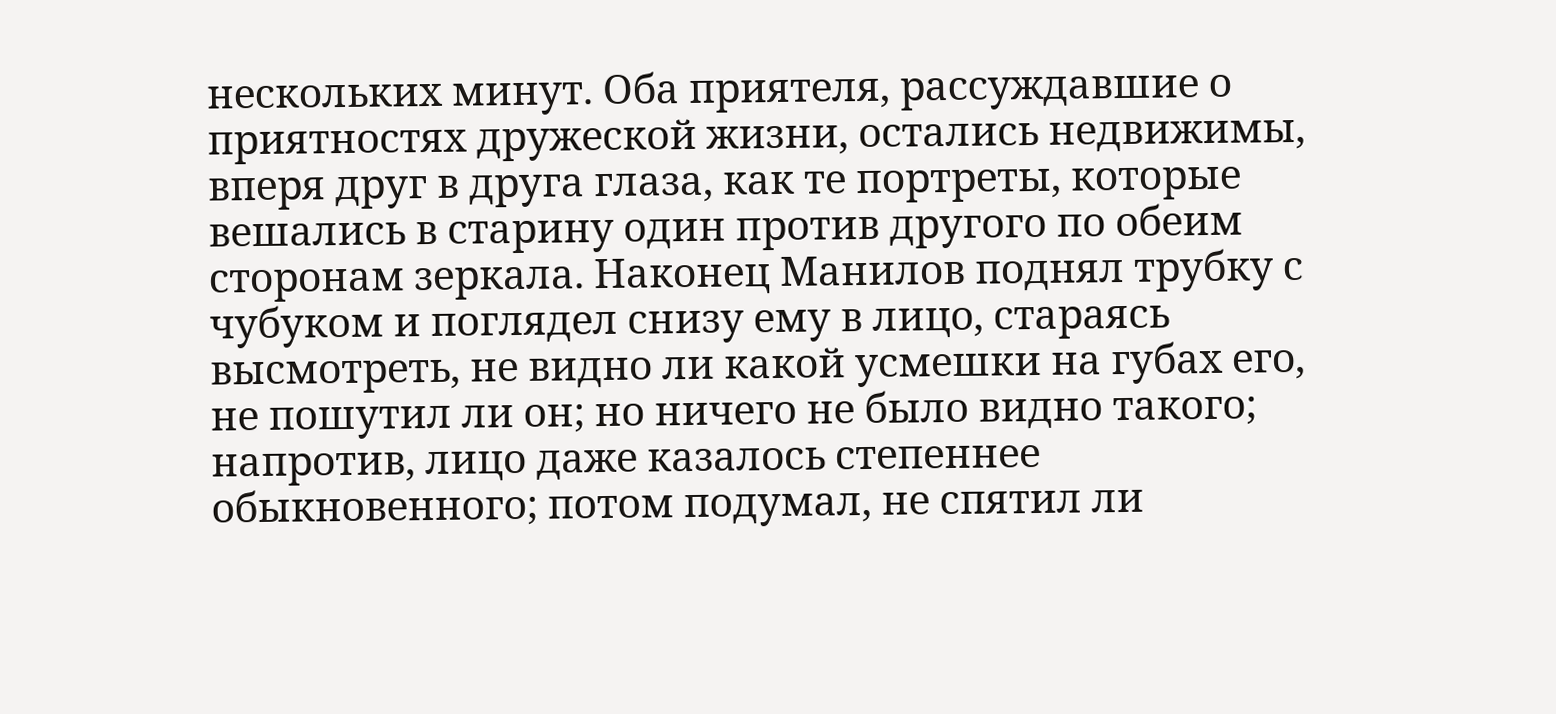нескольких минут. Оба приятеля, рассуждавшие о приятностях дружеской жизни, остались недвижимы, вперя друг в друга глаза, как те портреты, которые вешались в старину один против другого по обеим сторонам зеркала. Наконец Манилов поднял трубку с чубуком и поглядел снизу ему в лицо, стараясь высмотреть, не видно ли какой усмешки на губах его, не пошутил ли он; но ничего не было видно такого; напротив, лицо даже казалось степеннее обыкновенного; потом подумал, не спятил ли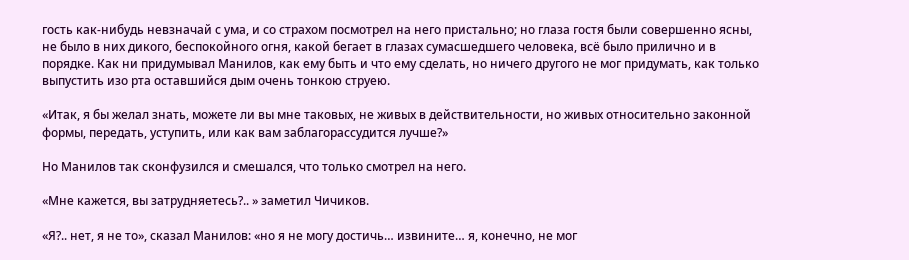гость как-нибудь невзначай с ума, и со страхом посмотрел на него пристально; но глаза гостя были совершенно ясны, не было в них дикого, беспокойного огня, какой бегает в глазах сумасшедшего человека, всё было прилично и в порядке. Как ни придумывал Манилов, как ему быть и что ему сделать, но ничего другого не мог придумать, как только выпустить изо рта оставшийся дым очень тонкою струею.

«Итак, я бы желал знать, можете ли вы мне таковых, не живых в действительности, но живых относительно законной формы, передать, уступить, или как вам заблагорассудится лучше?»

Но Манилов так сконфузился и смешался, что только смотрел на него.

«Мне кажется, вы затрудняетесь?.. » заметил Чичиков.

«Я?.. нет, я не то», сказал Манилов: «но я не могу достичь… извините… я, конечно, не мог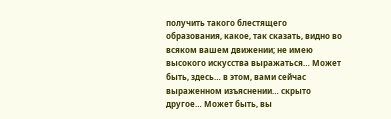получить такого блестящего образования, какое, так сказать, видно во всяком вашем движении; не имею высокого искусства выражаться… Может быть, здесь… в этом, вами сейчас выраженном изъяснении… скрыто другое… Может быть, вы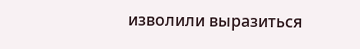изволили выразиться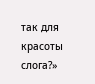так для красоты слога?»